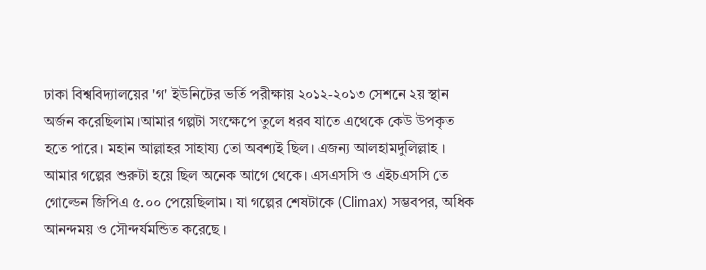ঢাকা বিশ্ববিদ্যালয়ের 'গ' ইউনিটের ভর্তি পরীক্ষায় ২০১২-২০১৩ সেশনে ২য় স্থান অর্জন করেছিলাম।আমার গল্পটা সংক্ষেপে তুলে ধরব যাতে এথেকে কেউ উপকৃত হতে পারে। মহান আল্লাহর সাহায্য তো অবশ্যই ছিল। এজন্য আলহামদুলিল্লাহ । আমার গল্পের শুরুটা হয়ে ছিল অনেক আগে থেকে। এসএসসি ও এইচএসসি তে গোল্ডেন জিপিএ ৫.০০ পেয়েছিলাম। যা গল্পের শেষটাকে (Climax) সম্ভবপর, অধিক আনন্দময় ও সৌন্দর্যমন্ডিত করেছে ।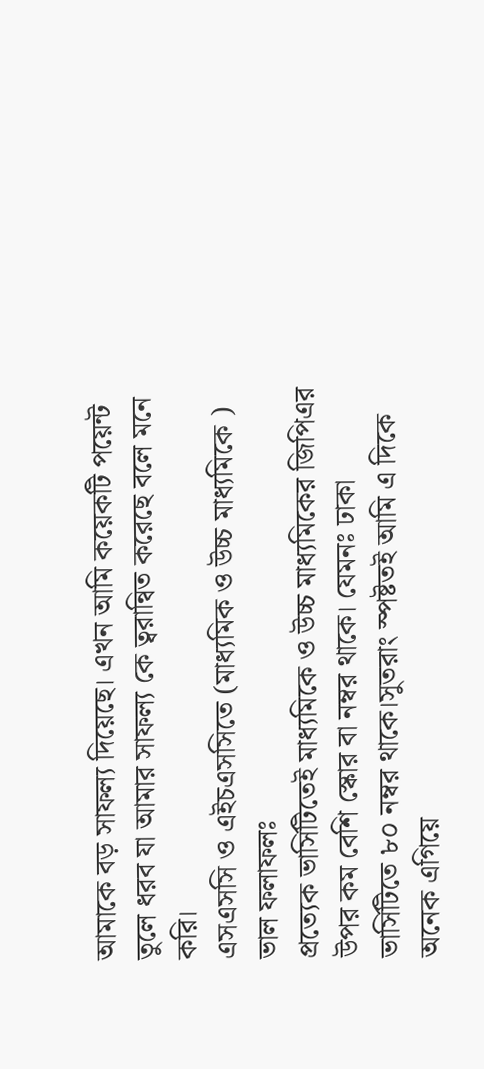আমাকে বড় সাফল্য দিয়েছে। এখন আমি কয়েকটি পয়েন্ট তুলে ধরব যা আমার সাফল্য কে ত্বরান্বিত করেছে বলে মনে করি।
এসএসসি ও এইচএসসিতে (মাধ্যমিক ও উচ্চ মাধ্যমিকে ) ভাল ফলাফলঃ
প্রত্যেক ভার্সিটিতেই মাধ্যমিকে ও উচ্চ মাধ্যমিকের জিপিএর উপর কম বেশি স্কোর বা নম্বর থাকে। যেমনঃ ঢাকা ভার্সিটিতে ৮০ নম্বর থাকে।সুতরাং স্পষ্টতই আমি এ দিকে অনেক এগিয়ে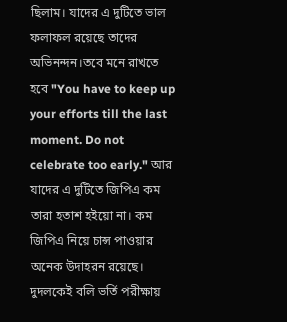ছিলাম। যাদের এ দুটিতে ভাল ফলাফল রয়েছে তাদের অভিনন্দন।তবে মনে রাখতে হবে "You have to keep up your efforts till the last moment. Do not celebrate too early." আর যাদের এ দুটিতে জিপিএ কম তারা হতাশ হইয়ো না। কম জিপিএ নিয়ে চান্স পাওয়ার অনেক উদাহরন রয়েছে। দুদলকেই বলি ভর্তি পরীক্ষায়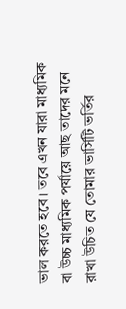ভাল করতে হবে। তবে এখন যারা মাধ্যমিক বা উচ্চ মাধ্যমিক পর্যায়ে আছ তাদের মনে রাখা উচিত যে তোমার ভার্সিটি ভর্তির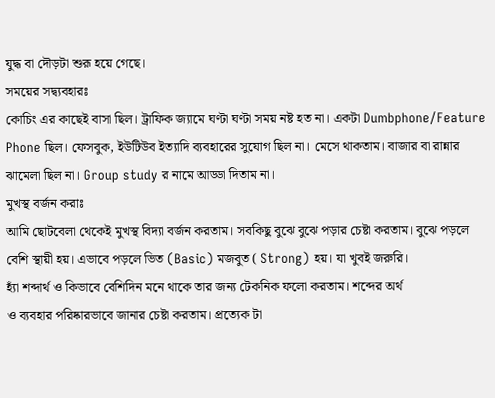যুদ্ধ বা দৌড়টা শুরূ হয়ে গেছে।
সময়ের সদ্ব্যবহারঃ
কোচিং এর কাছেই বাসা ছিল। ট্রাফিক জ্যামে ঘণ্টা ঘণ্টা সময় নষ্ট হত না। একটা Dumbphone/Feature Phone ছিল। ফেসবুক, ইউটিউব ইত্যাদি ব্যবহারের সুযোগ ছিল না। মেসে থাকতাম। বাজার বা রান্নার ঝামেলা ছিল না। Group study র নামে আড্ডা দিতাম না।
মুখস্থ বর্জন করাঃ
আমি ছোটবেলা থেকেই মুখস্থ বিদ্যা বর্জন করতাম। সবকিছু বুঝে বুঝে পড়ার চেষ্টা করতাম। বুঝে পড়লে বেশি স্থায়ী হয়। এভাবে পড়লে ভিত (Basic) মজবুত ( Strong) হয়। যা খুবই জরুরি।
হ্যাঁ শব্দার্থ ও কিভাবে বেশিদিন মনে থাকে তার জন্য টেকনিক ফলো করতাম। শব্দের অর্থ
ও ব্যবহার পরিষ্কারভাবে জানার চেষ্টা করতাম। প্রত্যেক টা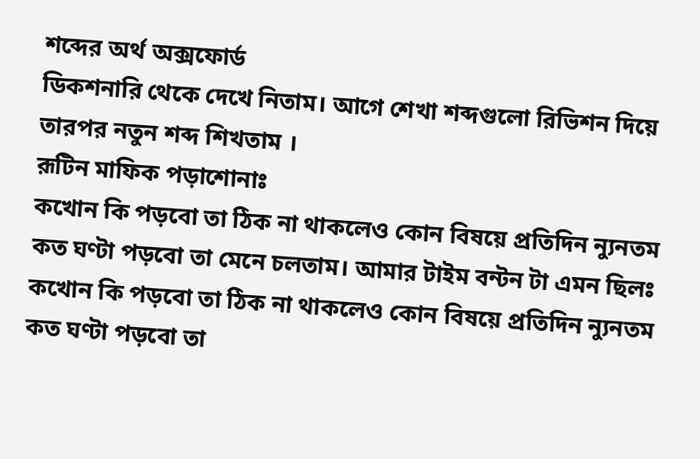শব্দের অর্থ অক্সফোর্ড
ডিকশনারি থেকে দেখে নিতাম। আগে শেখা শব্দগুলো রিভিশন দিয়ে তারপর নতুন শব্দ শিখতাম ।
রূটিন মাফিক পড়াশোনাঃ
কখোন কি পড়বো তা ঠিক না থাকলেও কোন বিষয়ে প্রতিদিন ন্যুনতম কত ঘণ্টা পড়বো তা মেনে চলতাম। আমার টাইম বন্টন টা এমন ছিলঃ
কখোন কি পড়বো তা ঠিক না থাকলেও কোন বিষয়ে প্রতিদিন ন্যুনতম কত ঘণ্টা পড়বো তা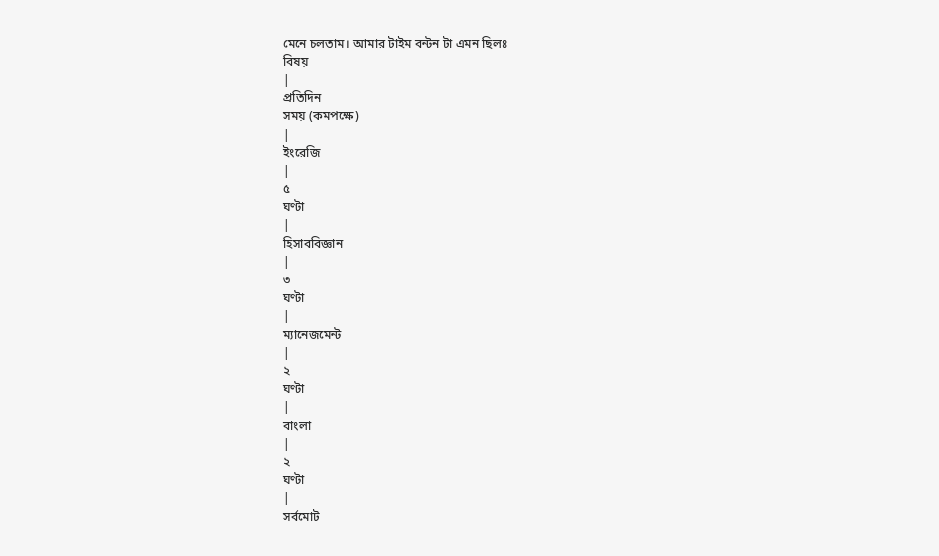মেনে চলতাম। আমার টাইম বন্টন টা এমন ছিলঃ
বিষয়
|
প্রতিদিন
সময় (কমপক্ষে)
|
ইংরেজি
|
৫
ঘণ্টা
|
হিসাববিজ্ঞান
|
৩
ঘণ্টা
|
ম্যানেজমেন্ট
|
২
ঘণ্টা
|
বাংলা
|
২
ঘণ্টা
|
সর্বমোট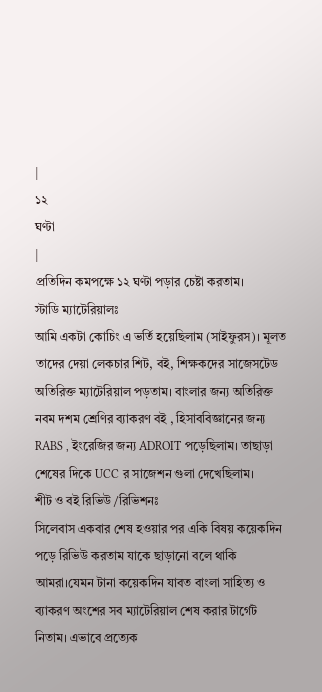|
১২
ঘণ্টা
|
প্রতিদিন কমপক্ষে ১২ ঘণ্টা পড়ার চেষ্টা করতাম।
স্টাডি ম্যাটেরিয়ালঃ
আমি একটা কোচিং এ ভর্তি হয়েছিলাম (সাইফুরস)। মূলত তাদের দেয়া লেকচার শিট, বই, শিক্ষকদের সাজেসটেড অতিরিক্ত ম্যাটেরিয়াল পড়তাম। বাংলার জন্য অতিরিক্ত নবম দশম শ্রেণির ব্যাকরণ বই , হিসাববিজ্ঞানের জন্য RABS , ইংরেজির জন্য ADROIT পড়েছিলাম। তাছাড়া শেষের দিকে UCC র সাজেশন গুলা দেখেছিলাম।
শীট ও বই রিভিউ /রিভিশনঃ
সিলেবাস একবার শেষ হওয়ার পর একি বিষয় কয়েকদিন পড়ে রিভিউ করতাম যাকে ছাড়ানো বলে থাকি আমরা।যেমন টানা কয়েকদিন যাবত বাংলা সাহিত্য ও ব্যাকরণ অংশের সব ম্যাটেরিয়াল শেষ করার টার্গেট নিতাম। এভাবে প্রত্যেক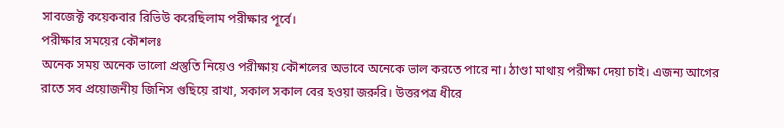সাবজেক্ট কয়েকবার রিভিউ করেছিলাম পরীক্ষার পূর্বে।
পরীক্ষার সময়ের কৌশলঃ
অনেক সময় অনেক ভালো প্রস্তুতি নিয়েও পরীক্ষায় কৌশলের অভাবে অনেকে ভাল করতে পারে না। ঠাণ্ডা মাথায় পরীক্ষা দেয়া চাই। এজন্য আগের রাতে সব প্রয়োজনীয় জিনিস গুছিয়ে রাখা, সকাল সকাল বের হওয়া জরুরি। উত্তরপত্র ধীরে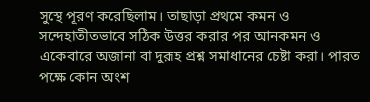সুস্থে পূরণ করেছিলাম। তাছাড়া প্রথমে কমন ও সন্দেহাতীতভাবে সঠিক উত্তর করার পর আনকমন ও একেবারে অজানা বা দুরূহ প্রশ্ন সমাধানের চেষ্টা করা। পারত পক্ষে কোন অংশ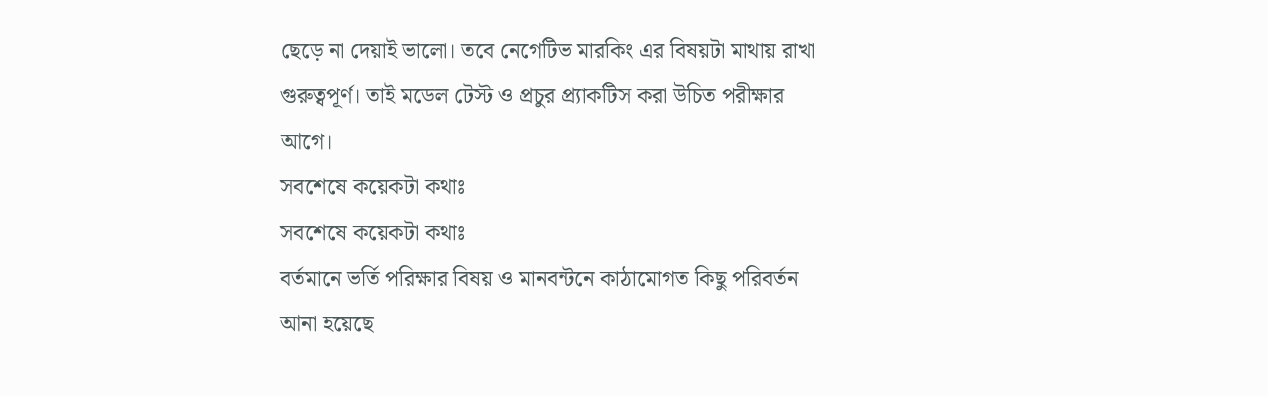ছেড়ে না দেয়াই ভালো। তবে নেগেটিভ মারকিং এর বিষয়টা মাথায় রাখা গুরুত্বপূর্ণ। তাই মডেল টেস্ট ও প্রচুর প্র্যাকটিস করা উচিত পরীক্ষার আগে।
সবশেষে কয়েকটা কথাঃ
সবশেষে কয়েকটা কথাঃ
বর্তমানে ভর্তি পরিক্ষার বিষয় ও মানবন্টনে কাঠামোগত কিছু পরিবর্তন আনা হয়েছে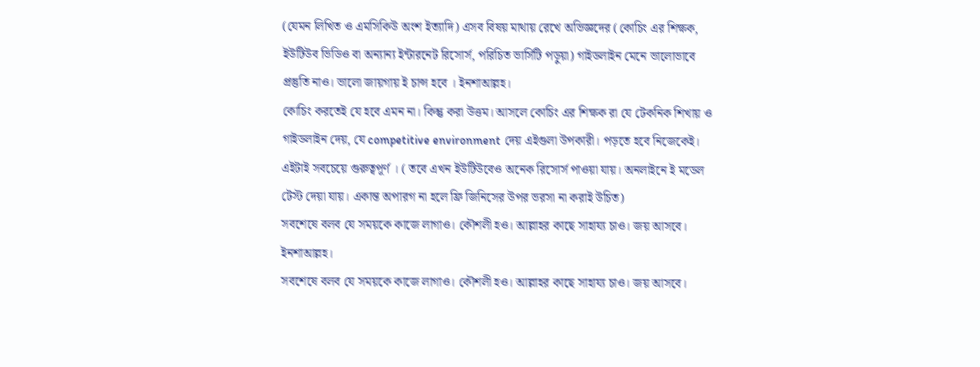(যেমন লিখিত ও এমসিকিউ অংশ ইত্যাদি) এসব বিষয় মাথায় রেখে অভিজ্ঞদের (কোচিং এর শিক্ষক, ইউটিউব ভিডিও বা অন্যান্য ইন্টারনেট রিসোর্স, পরিচিত ভার্সিটি পড়ুয়া) গাইডলাইন মেনে ভালোভাবে প্রস্তুতি নাও। ভালো জায়গায় ই চান্স হবে । ইনশাআল্লহ।
কোচিং করতেই যে হবে এমন না। কিন্তু করা উত্তম। আসলে কোচিং এর শিক্ষক রা যে টেকনিক শিখায় ও গাইডলাইন দেয়, যে competitive environment দেয় এইগুলা উপকারী। পড়তে হবে নিজেকেই। এইটাই সবচেয়ে গুরুত্বপূর্ণ । ( তবে এখন ইউটিউবেও অনেক রিসোর্স পাওয়া যায়। অনলাইনে ই মডেল টেস্ট দেয়া যায়। একান্ত অপারগ না হলে ফ্রি জিনিসের উপর ভরসা না করাই উচিত)
সবশেষে বলব যে সময়কে কাজে লাগাও। কৌশলী হও। আল্লাহর কাছে সাহায্য চাও। জয় আসবে। ইনশাআল্লহ।
সবশেষে বলব যে সময়কে কাজে লাগাও। কৌশলী হও। আল্লাহর কাছে সাহায্য চাও। জয় আসবে।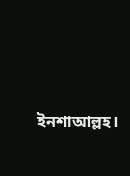ইনশাআল্লহ।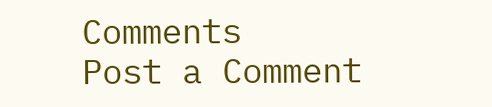Comments
Post a Comment